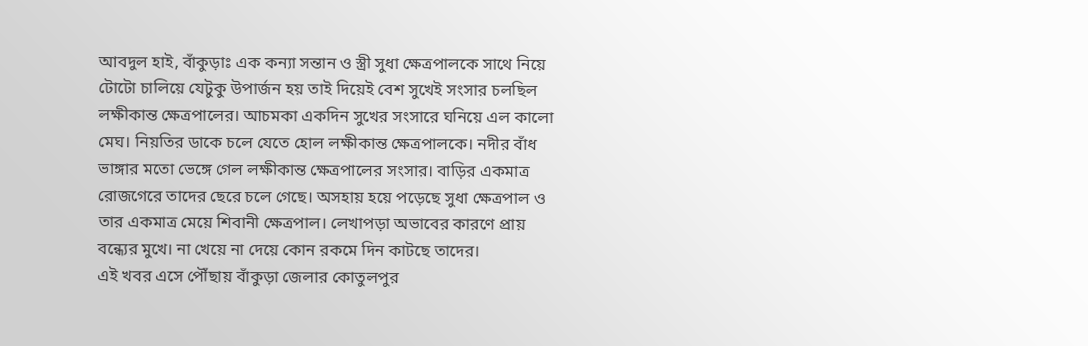আবদুল হাই, বাঁকুড়াঃ এক কন্যা সন্তান ও স্ত্রী সুধা ক্ষেত্রপালকে সাথে নিয়ে টোটো চালিয়ে যেটুকু উপার্জন হয় তাই দিয়েই বেশ সুখেই সংসার চলছিল লক্ষীকান্ত ক্ষেত্রপালের। আচমকা একদিন সুখের সংসারে ঘনিয়ে এল কালো মেঘ। নিয়তির ডাকে চলে যেতে হোল লক্ষীকান্ত ক্ষেত্রপালকে। নদীর বাঁধ ভাঙ্গার মতো ভেঙ্গে গেল লক্ষীকান্ত ক্ষেত্রপালের সংসার। বাড়ির একমাত্র রোজগেরে তাদের ছেরে চলে গেছে। অসহায় হয়ে পড়েছে সুধা ক্ষেত্রপাল ও তার একমাত্র মেয়ে শিবানী ক্ষেত্রপাল। লেখাপড়া অভাবের কারণে প্রায় বন্ধ্যের মুখে। না খেয়ে না দেয়ে কোন রকমে দিন কাটছে তাদের।
এই খবর এসে পৌঁছায় বাঁকুড়া জেলার কোতুলপুর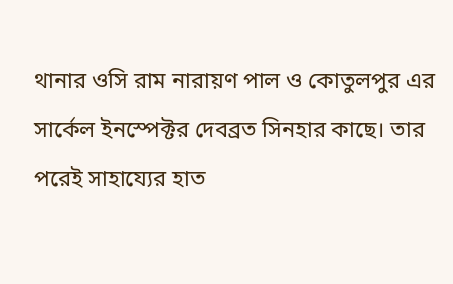থানার ওসি রাম নারায়ণ পাল ও কোতুলপুর এর সার্কেল ইনস্পেক্টর দেবব্রত সিনহার কাছে। তার পরেই সাহায্যের হাত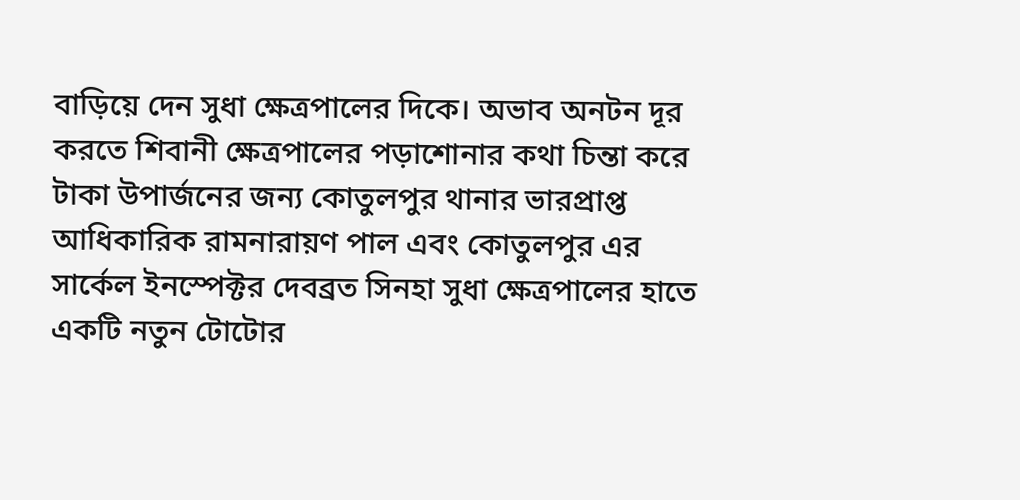বাড়িয়ে দেন সুধা ক্ষেত্রপালের দিকে। অভাব অনটন দূর করতে শিবানী ক্ষেত্রপালের পড়াশোনার কথা চিন্তা করে টাকা উপার্জনের জন্য কোতুলপুর থানার ভারপ্রাপ্ত আধিকারিক রামনারায়ণ পাল এবং কোতুলপুর এর সার্কেল ইনস্পেক্টর দেবব্রত সিনহা সুধা ক্ষেত্রপালের হাতে একটি নতুন টোটোর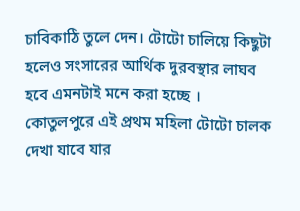চাবিকাঠি তুলে দেন। টোটো চালিয়ে কিছুটা হলেও সংসারের আর্থিক দুরবস্থার লাঘব হবে এমনটাই মনে করা হচ্ছে । কোতুলপুরে এই প্রথম মহিলা টোটো চালক দেখা যাবে যার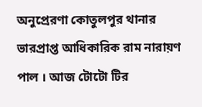অনুপ্রেরণা কোতুলপুর থানার ভারপ্রাপ্ত আধিকারিক রাম নারায়ণ পাল । আজ টোটো টির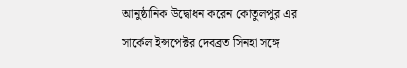আনুষ্ঠানিক উদ্বোধন করেন কোতুলপুর এর সার্কেল ইন্সপেক্টর দেবব্রত সিনহা সঙ্গে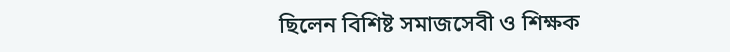ছিলেন বিশিষ্ট সমাজসেবী ও শিক্ষক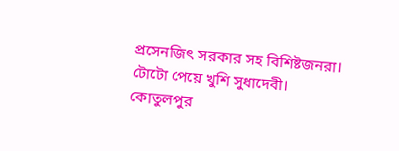প্রসেনজিৎ সরকার সহ বিশিষ্টজনরা। টোটো পেয়ে খুশি সুধাদেবী।
কোতুলপুর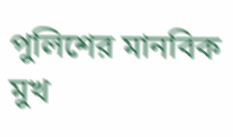পুলিশের মানবিক মুখ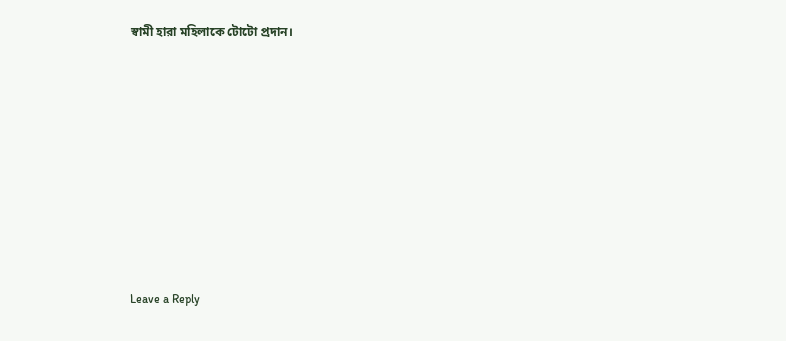স্বামী হারা মহিলাকে টোটো প্রদান।












Leave a Reply